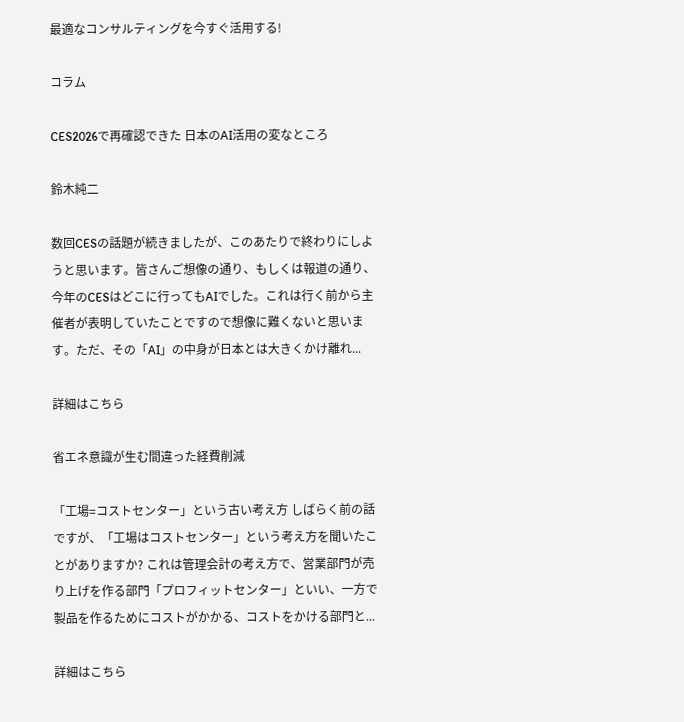最適なコンサルティングを今すぐ活用する!

コラム

CES2026で再確認できた 日本のAI活用の変なところ

鈴木純二

数回CESの話題が続きましたが、このあたりで終わりにしようと思います。皆さんご想像の通り、もしくは報道の通り、今年のCESはどこに行ってもAIでした。これは行く前から主催者が表明していたことですので想像に難くないと思います。ただ、その「AI」の中身が日本とは大きくかけ離れ...

詳細はこちら

省エネ意識が生む間違った経費削減

「工場=コストセンター」という古い考え方 しばらく前の話ですが、「工場はコストセンター」という考え方を聞いたことがありますか? これは管理会計の考え方で、営業部門が売り上げを作る部門「プロフィットセンター」といい、一方で製品を作るためにコストがかかる、コストをかける部門と...

詳細はこちら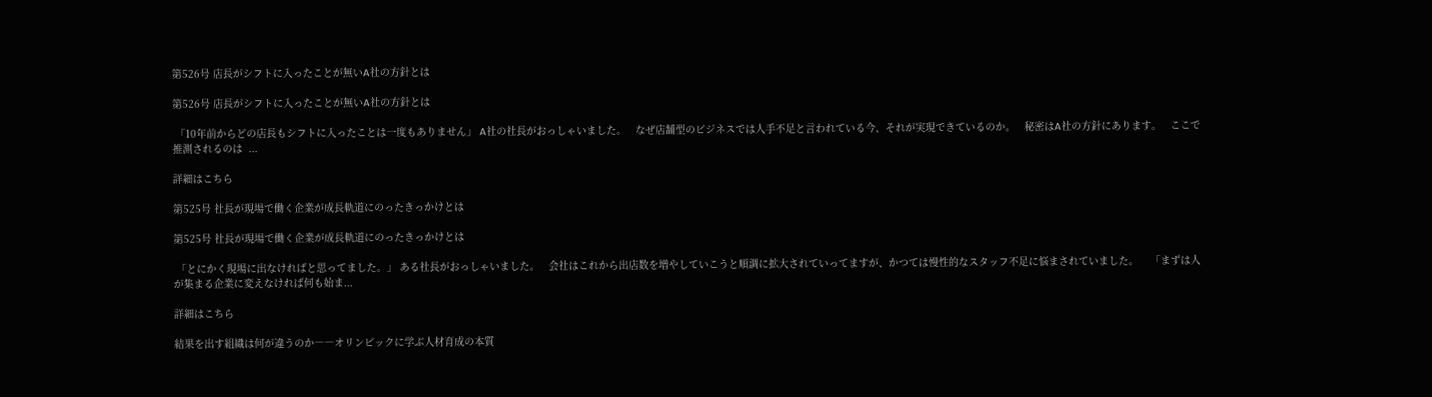第526号 店長がシフトに入ったことが無いA社の方針とは

第526号 店長がシフトに入ったことが無いA社の方針とは

 「10年前からどの店長もシフトに入ったことは一度もありません」 A社の社長がおっしゃいました。   なぜ店舗型のビジネスでは人手不足と言われている今、それが実現できているのか。   秘密はA社の方針にあります。   ここで推測されるのは  ...

詳細はこちら

第525号 社長が現場で働く企業が成長軌道にのったきっかけとは

第525号 社長が現場で働く企業が成長軌道にのったきっかけとは

 「とにかく現場に出なければと思ってました。」 ある社長がおっしゃいました。   会社はこれから出店数を増やしていこうと順調に拡大されていってますが、かつては慢性的なスタッフ不足に悩まされていました。    「まずは人が集まる企業に変えなければ何も始ま...

詳細はこちら

結果を出す組織は何が違うのか――オリンピックに学ぶ人材育成の本質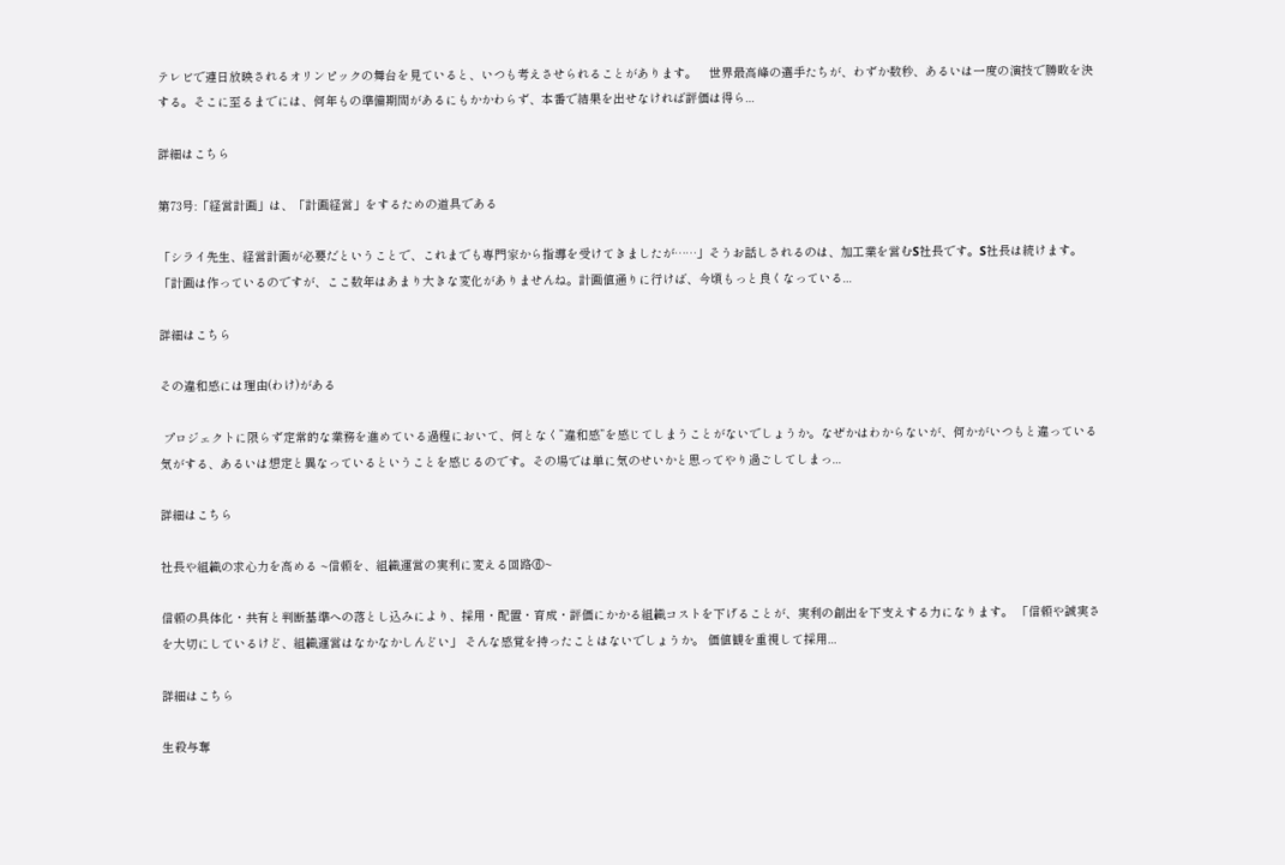テレビで連日放映されるオリンピックの舞台を見ていると、いつも考えさせられることがあります。    世界最高峰の選手たちが、わずか数秒、あるいは一度の演技で勝敗を決する。そこに至るまでには、何年もの準備期間があるにもかかわらず、本番で結果を出せなければ評価は得ら...

詳細はこちら

第73号:「経営計画」は、「計画経営」をするための道具である

「シライ先生、経営計画が必要だということで、これまでも専門家から指導を受けてきましたが……」そうお話しされるのは、加工業を営むS社長です。S社長は続けます。 「計画は作っているのですが、ここ数年はあまり大きな変化がありませんね。計画値通りに行けば、今頃もっと良くなっている...

詳細はこちら

その違和感には理由(わけ)がある

 プロジェクトに限らず定常的な業務を進めている過程において、何となく”違和感”を感じてしまうことがないでしょうか。なぜかはわからないが、何かがいつもと違っている気がする、あるいは想定と異なっているということを感じるのです。その場では単に気のせいかと思ってやり過ごしてしまっ...

詳細はこちら

社長や組織の求心力を高める ~信頼を、組織運営の実利に変える回路⑥~

信頼の具体化・共有と判断基準への落とし込みにより、採用・配置・育成・評価にかかる組織コストを下げることが、実利の創出を下支えする力になります。 「信頼や誠実さを大切にしているけど、組織運営はなかなかしんどい」 そんな感覚を持ったことはないでしょうか。 価値観を重視して採用...

詳細はこちら

生殺与奪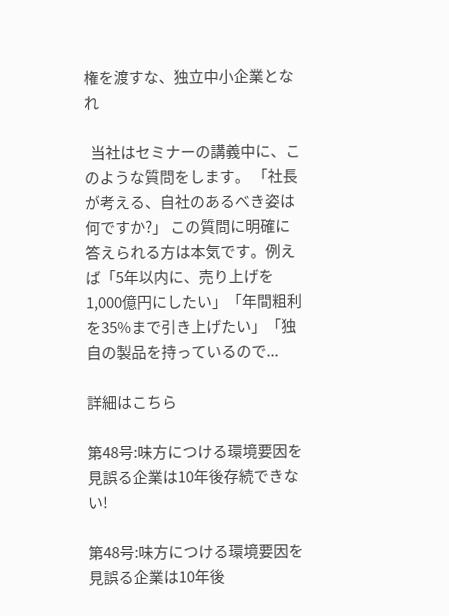権を渡すな、独立中小企業となれ

  当社はセミナーの講義中に、このような質問をします。 「社長が考える、自社のあるべき姿は何ですか?」 この質問に明確に答えられる方は本気です。例えば「5年以内に、売り上げを1,000億円にしたい」「年間粗利を35%まで引き上げたい」「独自の製品を持っているので...

詳細はこちら

第48号:味方につける環境要因を見誤る企業は10年後存続できない!

第48号:味方につける環境要因を見誤る企業は10年後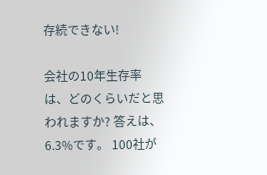存続できない!

会社の10年生存率は、どのくらいだと思われますか? 答えは、6.3%です。 100社が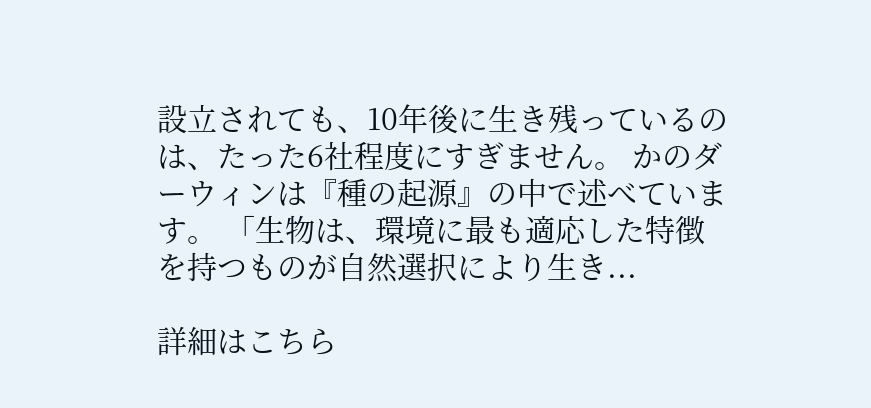設立されても、10年後に生き残っているのは、たった6社程度にすぎません。 かのダーウィンは『種の起源』の中で述べています。 「生物は、環境に最も適応した特徴を持つものが自然選択により生き...

詳細はこちら